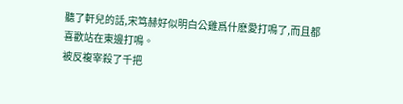聽了軒兒的話,宋笃赫好似明白公雞爲什麽愛打鳴了,而且都喜歡站在東邊打鳴。
被反複宰殺了千把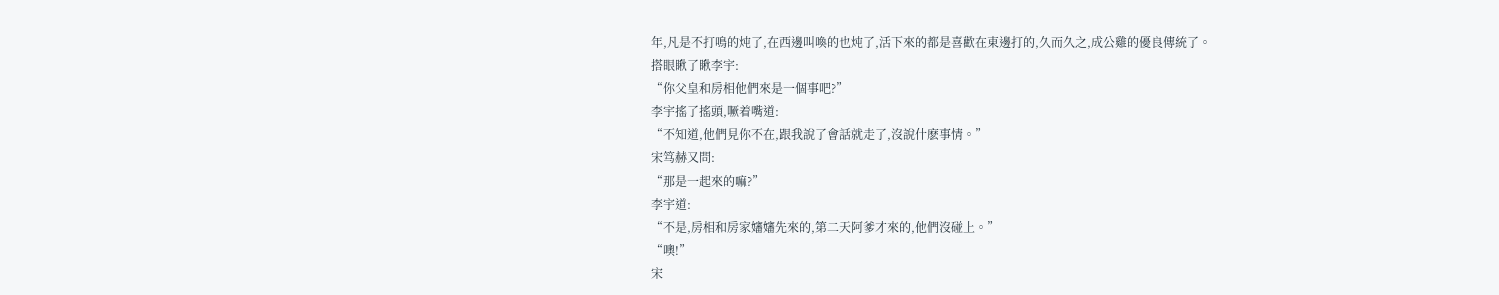年,凡是不打鳴的炖了,在西邊叫喚的也炖了,活下來的都是喜歡在東邊打的,久而久之,成公雞的優良傳統了。
搭眼瞅了瞅李宇:
“你父皇和房相他們來是一個事吧?”
李宇搖了搖頭,噘着嘴道:
“不知道,他們見你不在,跟我說了會話就走了,沒說什麽事情。”
宋笃赫又問:
“那是一起來的嘛?”
李宇道:
“不是,房相和房家嬸嬸先來的,第二天阿爹才來的,他們沒碰上。”
“噢!”
宋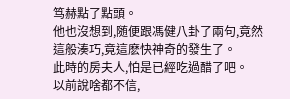笃赫點了點頭。
他也沒想到,随便跟馮健八卦了兩句,竟然這般湊巧,竟這麽快神奇的發生了。
此時的房夫人,怕是已經吃過醋了吧。
以前說啥都不信,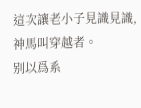這次讓老小子見識見識,神馬叫穿越者。
别以爲系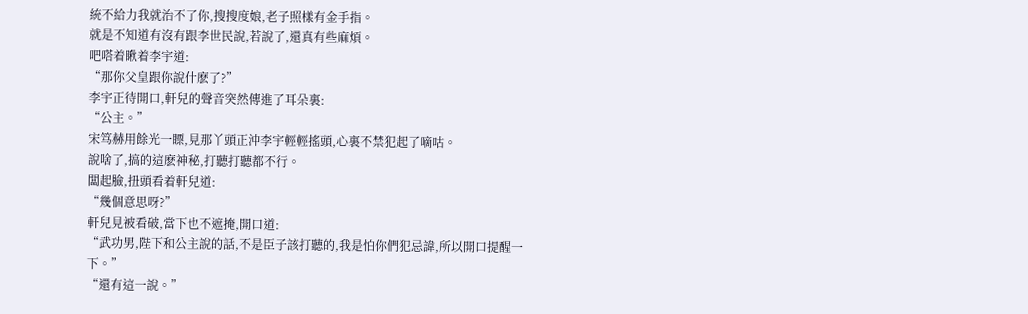統不給力我就治不了你,搜搜度娘,老子照樣有金手指。
就是不知道有沒有跟李世民說,若說了,還真有些麻煩。
吧嗒着瞅着李宇道:
“那你父皇跟你說什麽了?”
李宇正待開口,軒兒的聲音突然傳進了耳朵裏:
“公主。”
宋笃赫用餘光一瞟,見那丫頭正沖李宇輕輕搖頭,心裏不禁犯起了嘀咕。
說啥了,搞的這麽神秘,打聽打聽都不行。
闆起臉,扭頭看着軒兒道:
“幾個意思呀?”
軒兒見被看破,當下也不遮掩,開口道:
“武功男,陛下和公主說的話,不是臣子該打聽的,我是怕你們犯忌諱,所以開口提醒一下。”
“還有這一說。”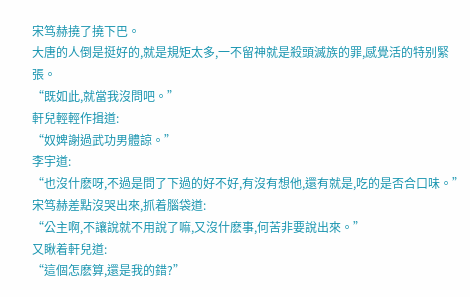宋笃赫撓了撓下巴。
大唐的人倒是挺好的,就是規矩太多,一不留神就是殺頭滅族的罪,感覺活的特别緊張。
“既如此,就當我沒問吧。”
軒兒輕輕作揖道:
“奴婢謝過武功男體諒。”
李宇道:
“也沒什麽呀,不過是問了下過的好不好,有沒有想他,還有就是,吃的是否合口味。”
宋笃赫差點沒哭出來,抓着腦袋道:
“公主啊,不讓說就不用說了嘛,又沒什麽事,何苦非要說出來。”
又瞅着軒兒道:
“這個怎麽算,還是我的錯?”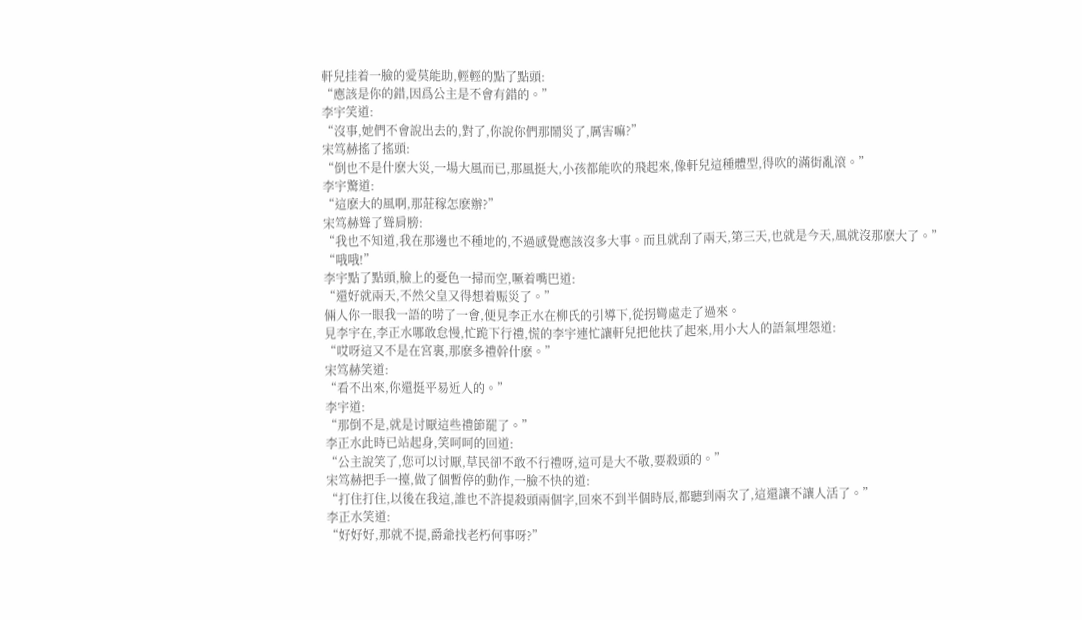軒兒挂着一臉的愛莫能助,輕輕的點了點頭:
“應該是你的錯,因爲公主是不會有錯的。”
李宇笑道:
“沒事,她們不會說出去的,對了,你說你們那鬧災了,厲害嘛?”
宋笃赫搖了搖頭:
“倒也不是什麽大災,一場大風而已,那風挺大,小孩都能吹的飛起來,像軒兒這種體型,得吹的滿街亂滾。”
李宇驚道:
“這麽大的風啊,那莊稼怎麽辦?”
宋笃赫聳了聳肩膀:
“我也不知道,我在那邊也不種地的,不過感覺應該沒多大事。而且就刮了兩天,第三天,也就是今天,風就沒那麽大了。”
“哦哦!”
李宇點了點頭,臉上的憂色一掃而空,噘着嘴巴道:
“還好就兩天,不然父皇又得想着赈災了。”
倆人你一眼我一語的唠了一會,便見李正水在柳氏的引導下,從拐彎處走了過來。
見李宇在,李正水哪敢怠慢,忙跪下行禮,慌的李宇連忙讓軒兒把他扶了起來,用小大人的語氣埋怨道:
“哎呀這又不是在宮裏,那麽多禮幹什麽。”
宋笃赫笑道:
“看不出來,你還挺平易近人的。”
李宇道:
“那倒不是,就是讨厭這些禮節罷了。”
李正水此時已站起身,笑呵呵的回道:
“公主說笑了,您可以讨厭,草民卻不敢不行禮呀,這可是大不敬,要殺頭的。”
宋笃赫把手一擡,做了個暫停的動作,一臉不快的道:
“打住打住,以後在我這,誰也不許提殺頭兩個字,回來不到半個時辰,都聽到兩次了,這還讓不讓人活了。”
李正水笑道:
“好好好,那就不提,爵爺找老朽何事呀?”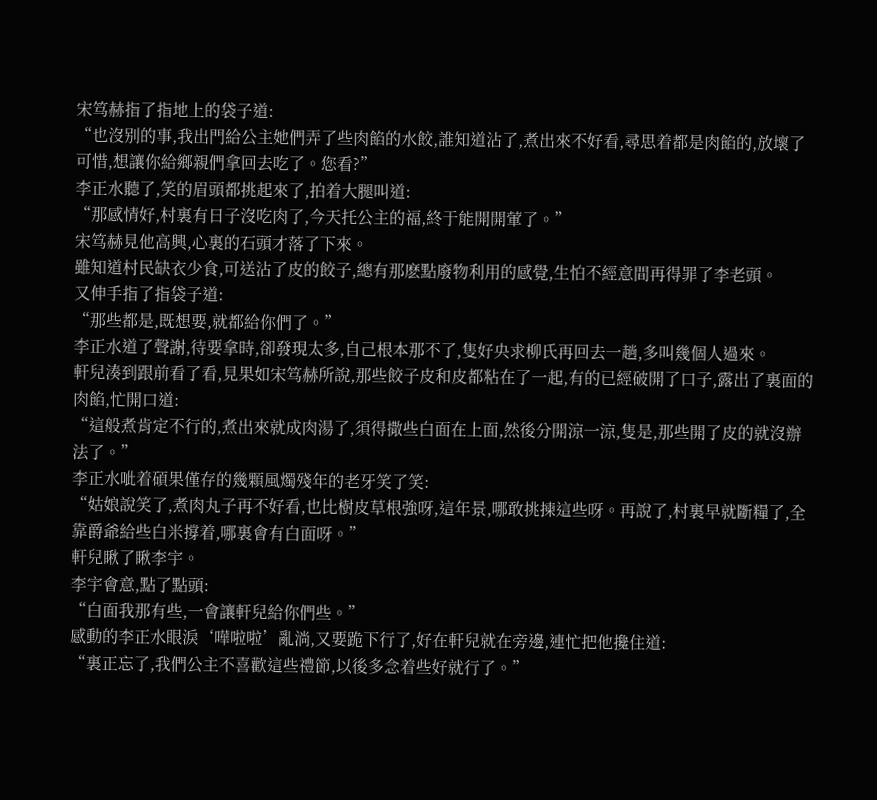宋笃赫指了指地上的袋子道:
“也沒别的事,我出門給公主她們弄了些肉餡的水餃,誰知道沾了,煮出來不好看,尋思着都是肉餡的,放壞了可惜,想讓你給鄉親們拿回去吃了。您看?”
李正水聽了,笑的眉頭都挑起來了,拍着大腿叫道:
“那感情好,村裏有日子沒吃肉了,今天托公主的福,終于能開開葷了。”
宋笃赫見他高興,心裏的石頭才落了下來。
雖知道村民缺衣少食,可送沾了皮的餃子,總有那麽點廢物利用的感覺,生怕不經意間再得罪了李老頭。
又伸手指了指袋子道:
“那些都是,既想要,就都給你們了。”
李正水道了聲謝,待要拿時,卻發現太多,自己根本那不了,隻好央求柳氏再回去一趟,多叫幾個人過來。
軒兒湊到跟前看了看,見果如宋笃赫所說,那些餃子皮和皮都粘在了一起,有的已經破開了口子,露出了裏面的肉餡,忙開口道:
“這般煮肯定不行的,煮出來就成肉湯了,須得撒些白面在上面,然後分開涼一涼,隻是,那些開了皮的就沒辦法了。”
李正水呲着碩果僅存的幾顆風燭殘年的老牙笑了笑:
“姑娘說笑了,煮肉丸子再不好看,也比樹皮草根強呀,這年景,哪敢挑揀這些呀。再說了,村裏早就斷糧了,全靠爵爺給些白米撐着,哪裏會有白面呀。”
軒兒瞅了瞅李宇。
李宇會意,點了點頭:
“白面我那有些,一會讓軒兒給你們些。”
感動的李正水眼淚‘嘩啦啦’亂淌,又要跪下行了,好在軒兒就在旁邊,連忙把他攙住道:
“裏正忘了,我們公主不喜歡這些禮節,以後多念着些好就行了。”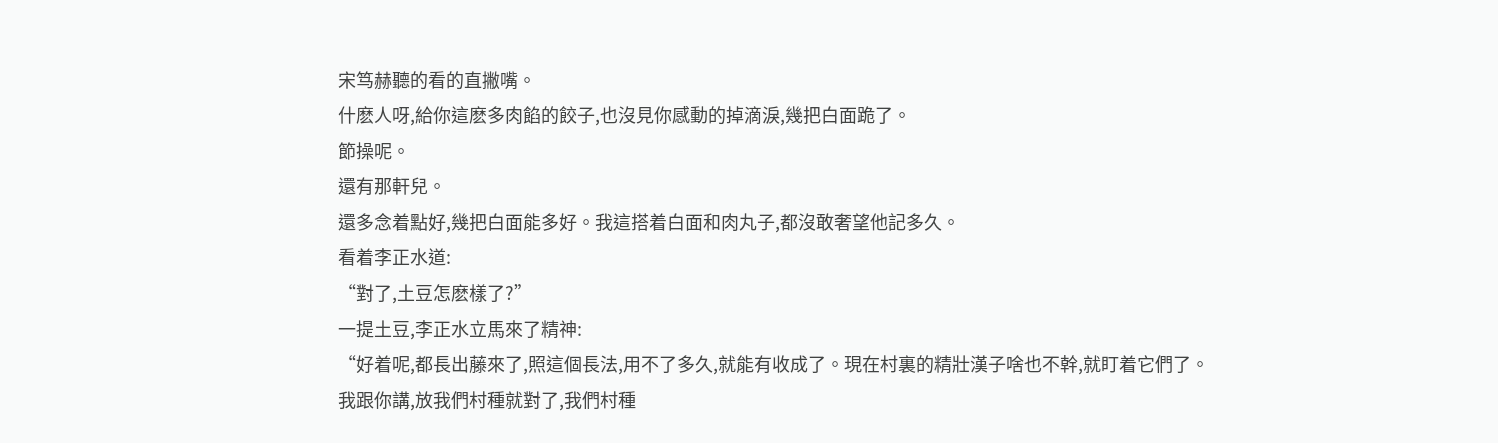宋笃赫聽的看的直撇嘴。
什麽人呀,給你這麽多肉餡的餃子,也沒見你感動的掉滴淚,幾把白面跪了。
節操呢。
還有那軒兒。
還多念着點好,幾把白面能多好。我這搭着白面和肉丸子,都沒敢奢望他記多久。
看着李正水道:
“對了,土豆怎麽樣了?”
一提土豆,李正水立馬來了精神:
“好着呢,都長出藤來了,照這個長法,用不了多久,就能有收成了。現在村裏的精壯漢子啥也不幹,就盯着它們了。
我跟你講,放我們村種就對了,我們村種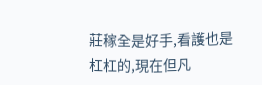莊稼全是好手,看護也是杠杠的,現在但凡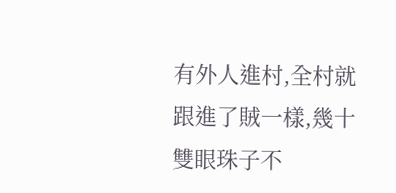有外人進村,全村就跟進了賊一樣,幾十雙眼珠子不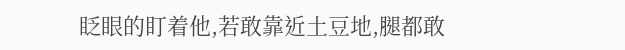眨眼的盯着他,若敢靠近土豆地,腿都敢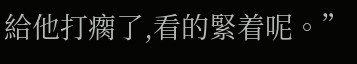給他打瘸了,看的緊着呢。”